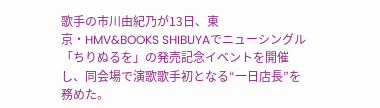歌手の市川由紀乃が13日、東京・HMV&BOOKS SHIBUYAでニューシングル「ちりぬるを」の発売記念イベントを開催し、同会場で演歌歌手初となる“一日店長”を務めた。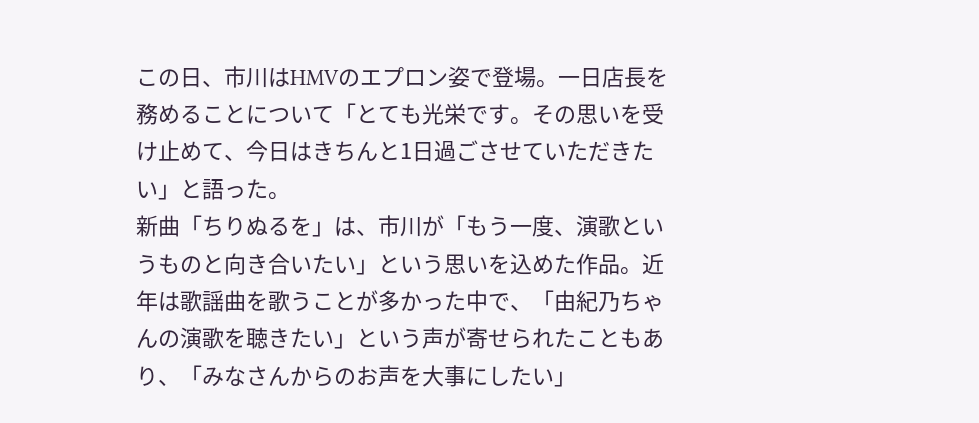この日、市川はHMVのエプロン姿で登場。一日店長を務めることについて「とても光栄です。その思いを受け止めて、今日はきちんと1日過ごさせていただきたい」と語った。
新曲「ちりぬるを」は、市川が「もう一度、演歌というものと向き合いたい」という思いを込めた作品。近年は歌謡曲を歌うことが多かった中で、「由紀乃ちゃんの演歌を聴きたい」という声が寄せられたこともあり、「みなさんからのお声を大事にしたい」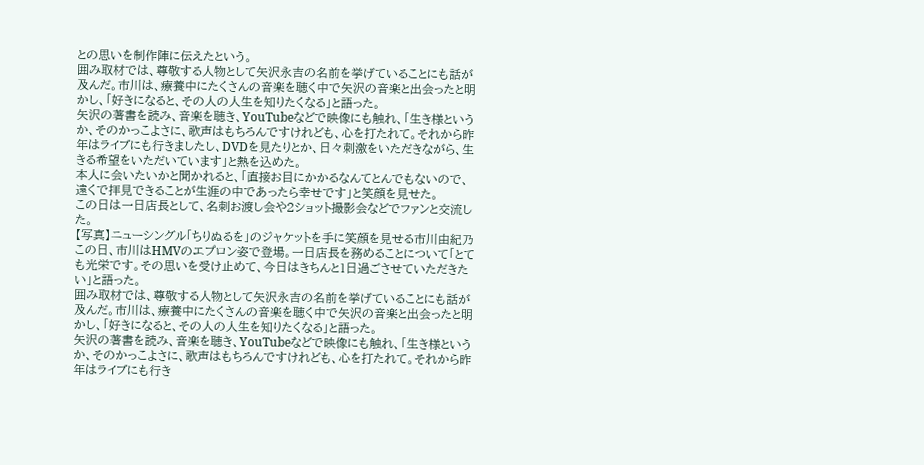との思いを制作陣に伝えたという。
囲み取材では、尊敬する人物として矢沢永吉の名前を挙げていることにも話が及んだ。市川は、療養中にたくさんの音楽を聴く中で矢沢の音楽と出会ったと明かし、「好きになると、その人の人生を知りたくなる」と語った。
矢沢の著書を読み、音楽を聴き、YouTubeなどで映像にも触れ、「生き様というか、そのかっこよさに、歌声はもちろんですけれども、心を打たれて。それから昨年はライブにも行きましたし、DVDを見たりとか、日々刺激をいただきながら、生きる希望をいただいています」と熱を込めた。
本人に会いたいかと聞かれると、「直接お目にかかるなんてとんでもないので、遠くで拝見できることが生涯の中であったら幸せです」と笑顔を見せた。
この日は一日店長として、名刺お渡し会や2ショット撮影会などでファンと交流した。
【写真】ニューシングル「ちりぬるを」のジャケットを手に笑顔を見せる市川由紀乃
この日、市川はHMVのエプロン姿で登場。一日店長を務めることについて「とても光栄です。その思いを受け止めて、今日はきちんと1日過ごさせていただきたい」と語った。
囲み取材では、尊敬する人物として矢沢永吉の名前を挙げていることにも話が及んだ。市川は、療養中にたくさんの音楽を聴く中で矢沢の音楽と出会ったと明かし、「好きになると、その人の人生を知りたくなる」と語った。
矢沢の著書を読み、音楽を聴き、YouTubeなどで映像にも触れ、「生き様というか、そのかっこよさに、歌声はもちろんですけれども、心を打たれて。それから昨年はライブにも行き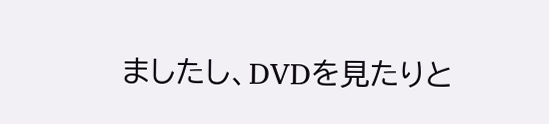ましたし、DVDを見たりと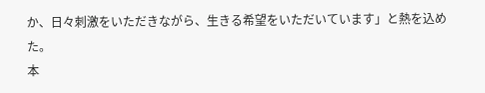か、日々刺激をいただきながら、生きる希望をいただいています」と熱を込めた。
本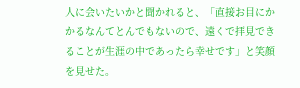人に会いたいかと聞かれると、「直接お目にかかるなんてとんでもないので、遠くで拝見できることが生涯の中であったら幸せです」と笑顔を見せた。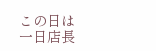この日は一日店長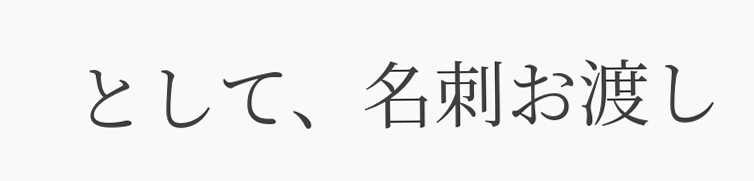として、名刺お渡し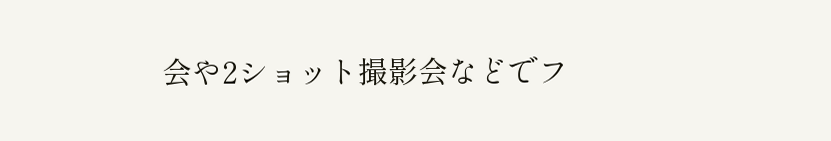会や2ショット撮影会などでフ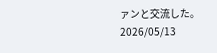ァンと交流した。
2026/05/13